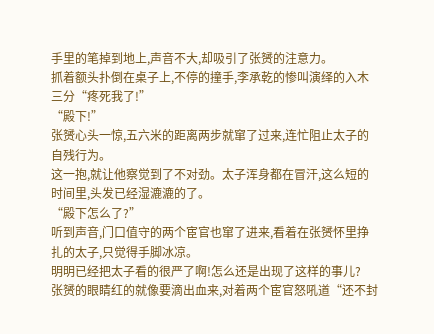手里的笔掉到地上,声音不大,却吸引了张赟的注意力。
抓着额头扑倒在桌子上,不停的撞手,李承乾的惨叫演绎的入木三分“疼死我了!”
“殿下!”
张赟心头一惊,五六米的距离两步就窜了过来,连忙阻止太子的自残行为。
这一抱,就让他察觉到了不对劲。太子浑身都在冒汗,这么短的时间里,头发已经湿漉漉的了。
“殿下怎么了?”
听到声音,门口值守的两个宦官也窜了进来,看着在张赟怀里挣扎的太子,只觉得手脚冰凉。
明明已经把太子看的很严了啊!怎么还是出现了这样的事儿?
张赟的眼睛红的就像要滴出血来,对着两个宦官怒吼道“还不封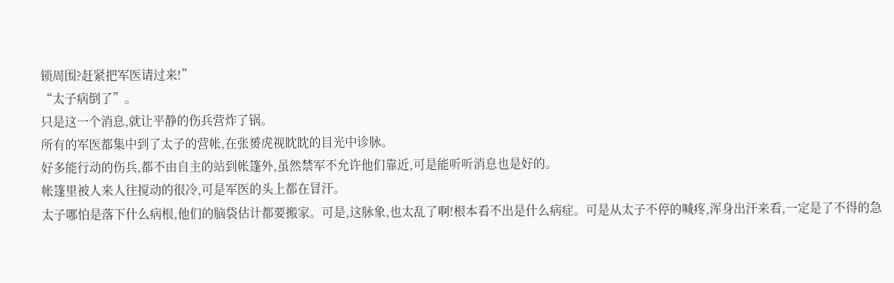锁周围?赶紧把军医请过来!”
“太子病倒了”。
只是这一个消息,就让平静的伤兵营炸了锅。
所有的军医都集中到了太子的营帐,在张赟虎视眈眈的目光中诊脉。
好多能行动的伤兵,都不由自主的站到帐篷外,虽然禁军不允许他们靠近,可是能听听消息也是好的。
帐篷里被人来人往搅动的很冷,可是军医的头上都在冒汗。
太子哪怕是落下什么病根,他们的脑袋估计都要搬家。可是,这脉象,也太乱了啊!根本看不出是什么病症。可是从太子不停的喊疼,浑身出汗来看,一定是了不得的急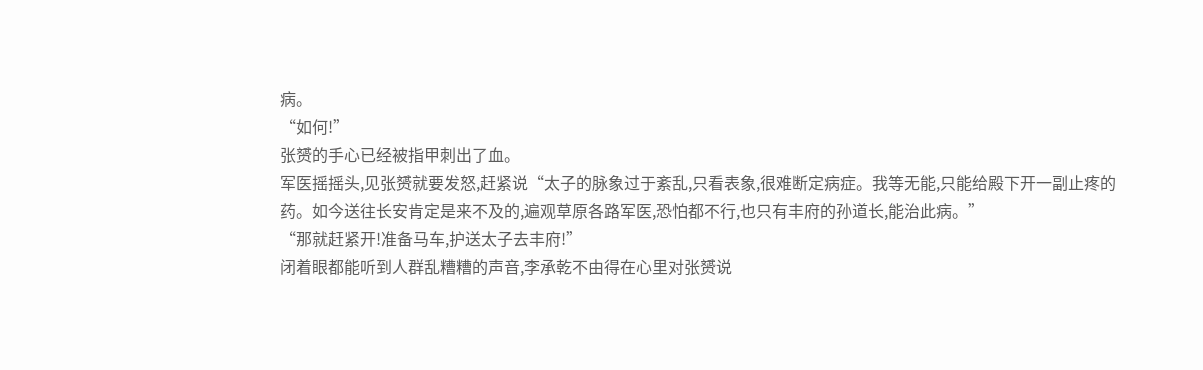病。
“如何!”
张赟的手心已经被指甲刺出了血。
军医摇摇头,见张赟就要发怒,赶紧说“太子的脉象过于紊乱,只看表象,很难断定病症。我等无能,只能给殿下开一副止疼的药。如今送往长安肯定是来不及的,遍观草原各路军医,恐怕都不行,也只有丰府的孙道长,能治此病。”
“那就赶紧开!准备马车,护送太子去丰府!”
闭着眼都能听到人群乱糟糟的声音,李承乾不由得在心里对张赟说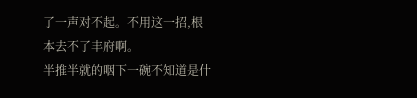了一声对不起。不用这一招,根本去不了丰府啊。
半推半就的咽下一碗不知道是什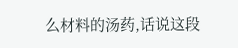么材料的汤药,话说这段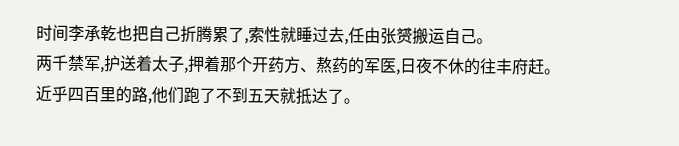时间李承乾也把自己折腾累了,索性就睡过去,任由张赟搬运自己。
两千禁军,护送着太子,押着那个开药方、熬药的军医,日夜不休的往丰府赶。
近乎四百里的路,他们跑了不到五天就抵达了。